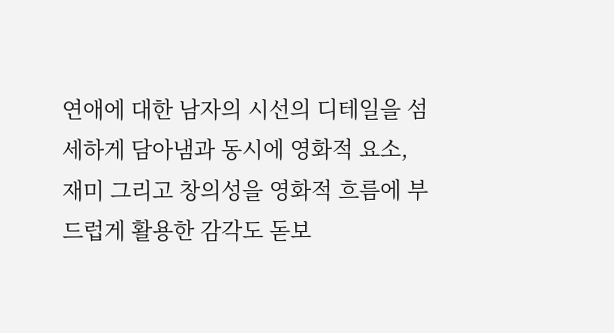연애에 대한 남자의 시선의 디테일을 섬세하게 담아냄과 동시에 영화적 요소, 재미 그리고 창의성을 영화적 흐름에 부드럽게 활용한 감각도 돋보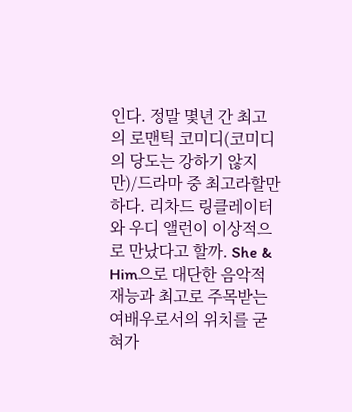인다. 정말 몇년 간 최고의 로맨틱 코미디(코미디의 당도는 강하기 않지만)/드라마 중 최고라할만 하다. 리차드 링클레이터와 우디 앨런이 이상적으로 만났다고 할까. She & Him으로 대단한 음악적 재능과 최고로 주목받는 여배우로서의 위치를 굳혀가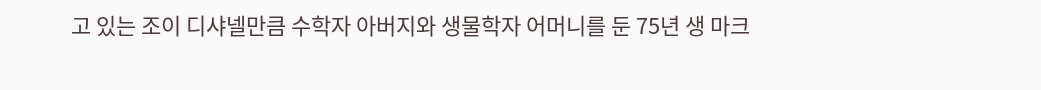고 있는 조이 디샤넬만큼 수학자 아버지와 생물학자 어머니를 둔 75년 생 마크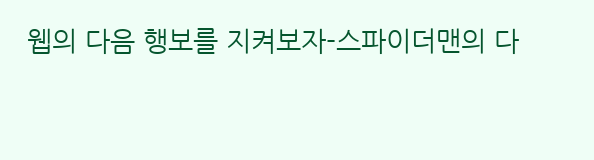웹의 다음 행보를 지켜보자-스파이더맨의 다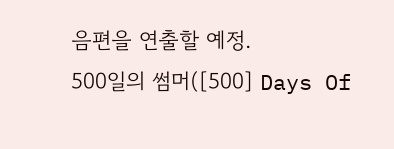음편을 연출할 예정.
500일의 썸머([500] Days Of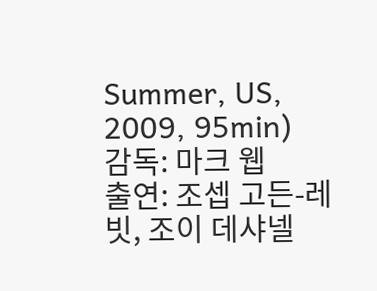Summer, US, 2009, 95min)
감독: 마크 웹
출연: 조셉 고든-레빗, 조이 데샤넬